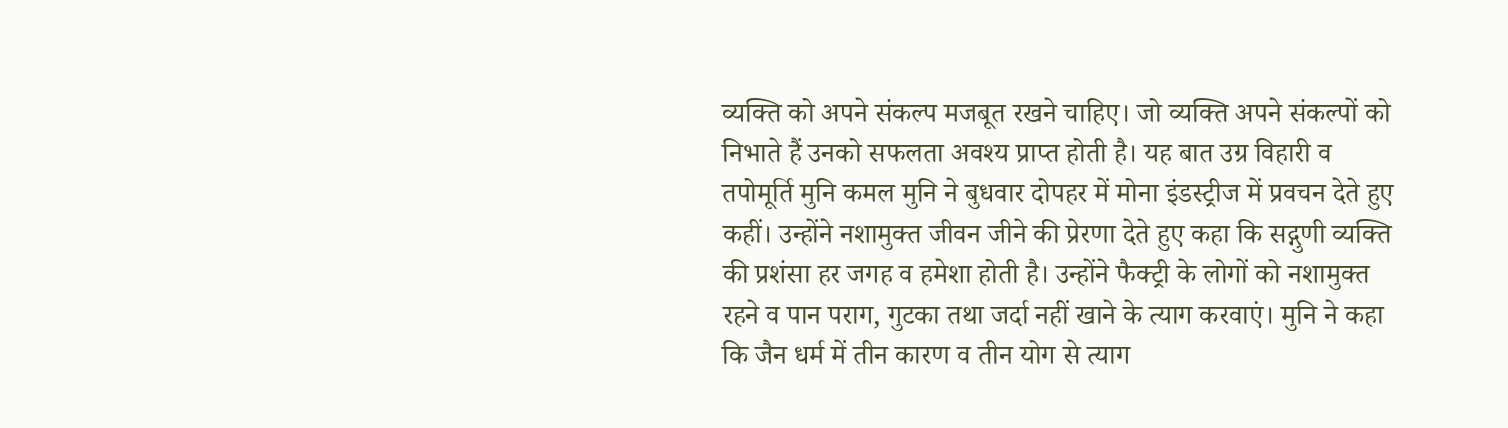व्यक्ति को अपने संकल्प मजबूत रखने चाहिए। जो व्यक्ति अपने संकल्पों को निभाते हैं उनको सफलता अवश्य प्राप्त होती है। यह बात उग्र विहारी व तपोमूर्ति मुनि कमल मुनि ने बुधवार दोपहर में मोना इंडस्ट्रीज में प्रवचन देते हुए कहीं। उन्होंने नशामुक्त जीवन जीने की प्रेरणा देते हुए कहा कि सद्गुणी व्यक्ति की प्रशंसा हर जगह व हमेशा होती है। उन्होंने फैक्ट्री के लोगों को नशामुक्त रहने व पान पराग, गुटका तथा जर्दा नहीं खाने के त्याग करवाएं। मुनि ने कहा कि जैन धर्म में तीन कारण व तीन योग से त्याग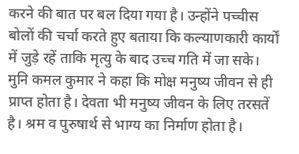करने की बात पर बल दिया गया है। उन्होंने पच्चीस बोलों की चर्चा करते हुए बताया कि कल्याणकारी कार्यों में जुड़े रहें ताकि मृत्यु के बाद उच्च गति में जा सके। मुनि कमल कुमार ने कहा कि मोक्ष मनुष्य जीवन से ही प्राप्त होता है। देवता भी मनुष्य जीवन के लिए तरसतें है। श्रम व पुरुषार्थ से भाग्य का निर्माण होता है।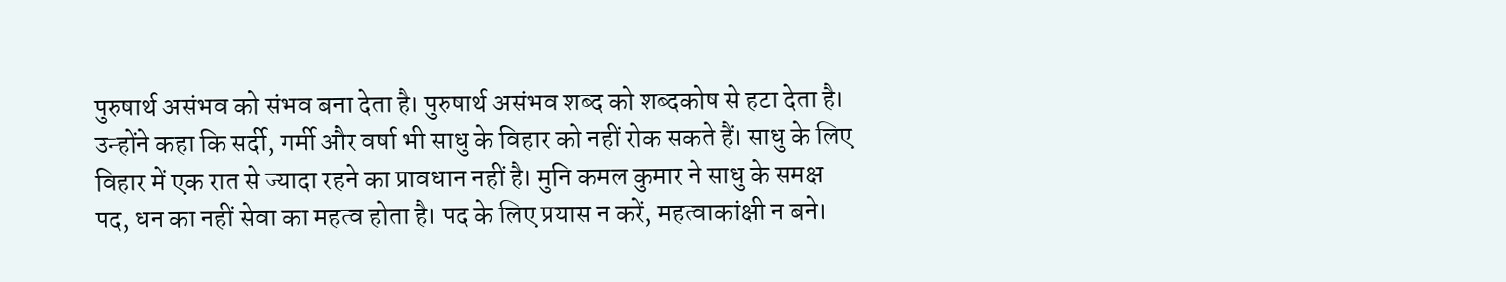पुरुषार्थ असंभव को संभव बना देता है। पुरुषार्थ असंभव शब्द को शब्दकोष से हटा देता है। उन्होंने कहा कि सर्दी, गर्मी और वर्षा भी साधु के विहार को नहीं रोक सकते हैं। साधु के लिए विहार में एक रात से ज्यादा रहने का प्रावधान नहीं है। मुनि कमल कुमार ने साधु के समक्ष पद, धन का नहीं सेवा का महत्व होता है। पद के लिए प्रयास न करें, महत्वाकांक्षी न बने।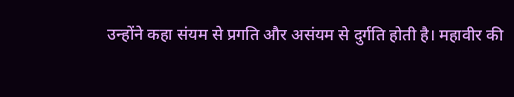उन्होंने कहा संयम से प्रगति और असंयम से दुर्गति होती है। महावीर की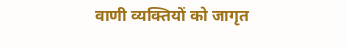वाणी व्यक्तियों को जागृत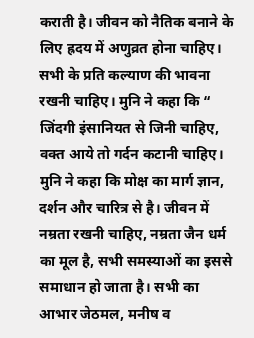कराती है। जीवन को नैतिक बनाने के लिए ह्रदय में अणुव्रत होना चाहिए। सभी के प्रति कल्याण की भावना रखनी चाहिए। मुनि ने कहा कि “ जिंदगी इंसानियत से जिनी चाहिए, वक्त आये तो गर्दन कटानी चाहिए। मुनि ने कहा कि मोक्ष का मार्ग ज्ञान, दर्शन और चारित्र से है। जीवन में नम्रता रखनी चाहिए, नम्रता जैन धर्म का मूल है, सभी समस्याओं का इससे समाधान हो जाता है। सभी का आभार जेठमल, मनीष व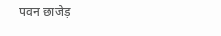पवन छाजेड़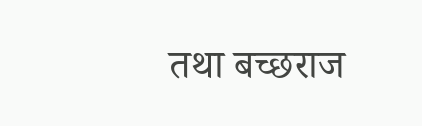तथा बच्छराज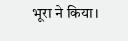भूरा ने किया।